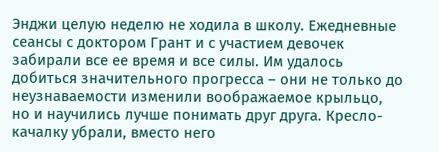Энджи целую неделю не ходила в школу. Ежедневные сеансы с доктором Грант и с участием девочек забирали все ее время и все силы. Им удалось добиться значительного прогресса – они не только до неузнаваемости изменили воображаемое крыльцо, но и научились лучше понимать друг друга. Кресло-качалку убрали, вместо него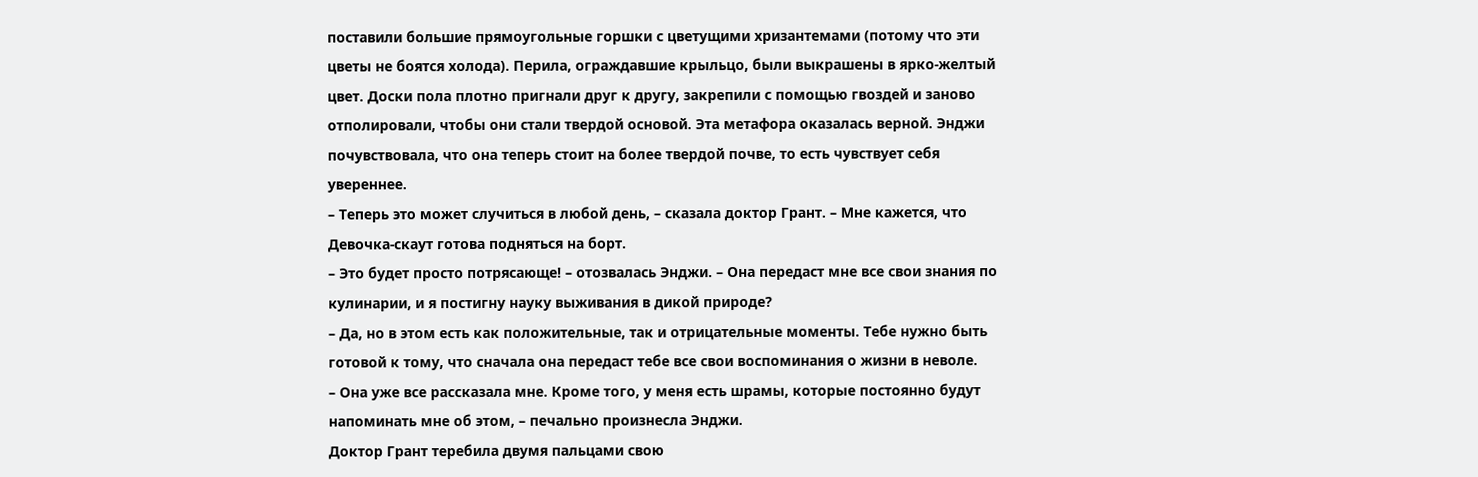поставили большие прямоугольные горшки с цветущими хризантемами (потому что эти цветы не боятся холода). Перила, ограждавшие крыльцо, были выкрашены в ярко-желтый цвет. Доски пола плотно пригнали друг к другу, закрепили с помощью гвоздей и заново отполировали, чтобы они стали твердой основой. Эта метафора оказалась верной. Энджи почувствовала, что она теперь стоит на более твердой почве, то есть чувствует себя увереннее.
– Теперь это может случиться в любой день, – сказала доктор Грант. – Мне кажется, что Девочка-скаут готова подняться на борт.
– Это будет просто потрясающе! – отозвалась Энджи. – Она передаст мне все свои знания по кулинарии, и я постигну науку выживания в дикой природе?
– Да, но в этом есть как положительные, так и отрицательные моменты. Тебе нужно быть готовой к тому, что сначала она передаст тебе все свои воспоминания о жизни в неволе.
– Она уже все рассказала мне. Кроме того, у меня есть шрамы, которые постоянно будут напоминать мне об этом, – печально произнесла Энджи.
Доктор Грант теребила двумя пальцами свою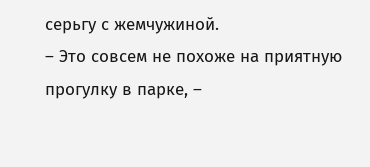серьгу с жемчужиной.
– Это совсем не похоже на приятную прогулку в парке, –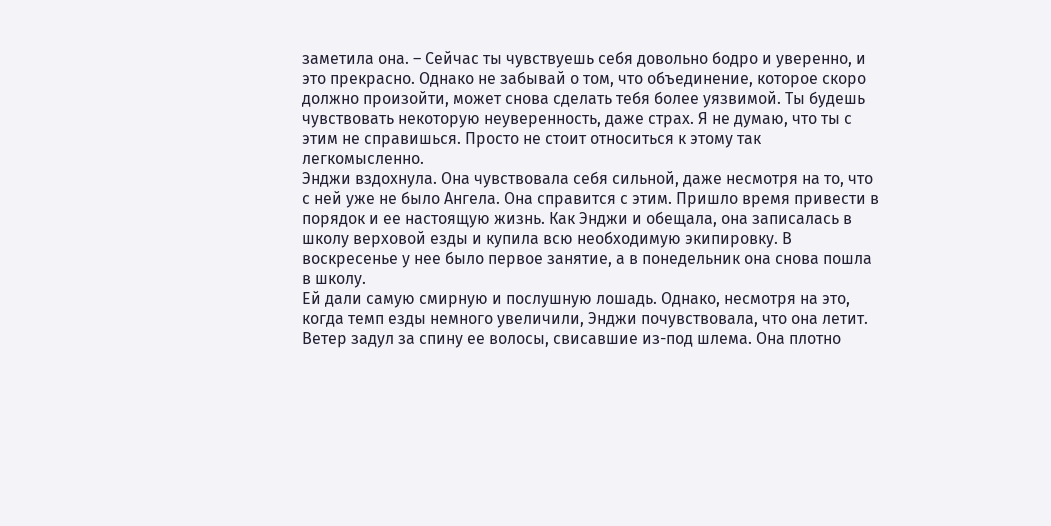заметила она. – Сейчас ты чувствуешь себя довольно бодро и уверенно, и это прекрасно. Однако не забывай о том, что объединение, которое скоро должно произойти, может снова сделать тебя более уязвимой. Ты будешь чувствовать некоторую неуверенность, даже страх. Я не думаю, что ты с этим не справишься. Просто не стоит относиться к этому так легкомысленно.
Энджи вздохнула. Она чувствовала себя сильной, даже несмотря на то, что с ней уже не было Ангела. Она справится с этим. Пришло время привести в порядок и ее настоящую жизнь. Как Энджи и обещала, она записалась в школу верховой езды и купила всю необходимую экипировку. В воскресенье у нее было первое занятие, а в понедельник она снова пошла в школу.
Ей дали самую смирную и послушную лошадь. Однако, несмотря на это, когда темп езды немного увеличили, Энджи почувствовала, что она летит. Ветер задул за спину ее волосы, свисавшие из-под шлема. Она плотно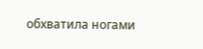обхватила ногами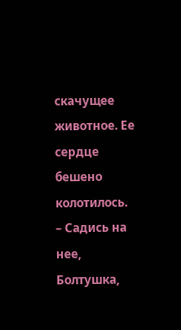скачущее животное. Ее сердце бешено колотилось.
– Садись на нее, Болтушка,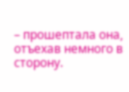– прошептала она, отъехав немного в сторону.